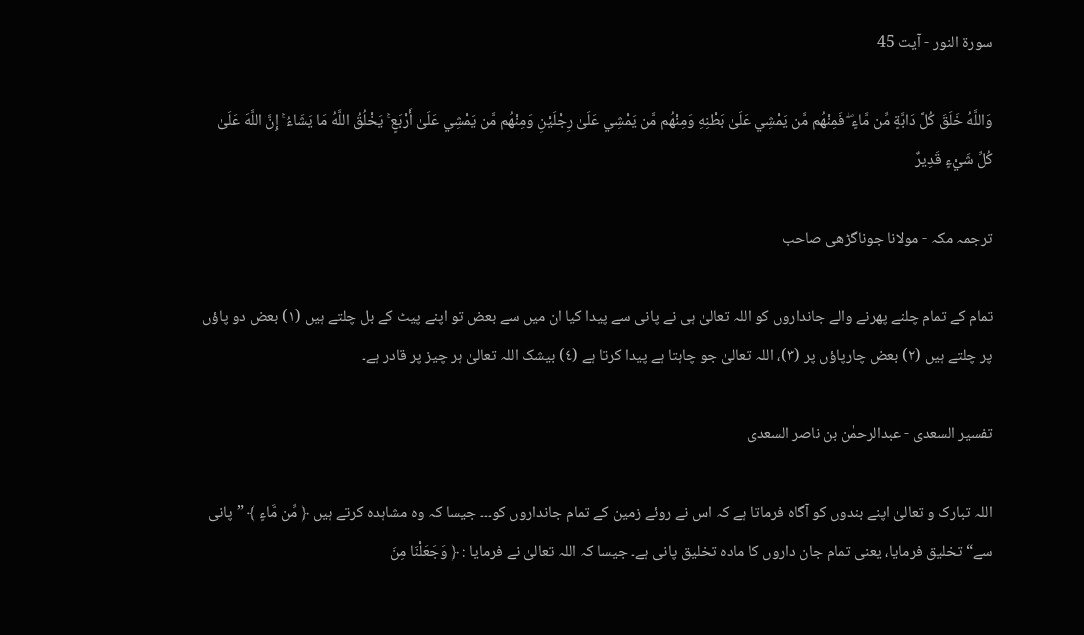سورة النور - آیت 45

وَاللَّهُ خَلَقَ كُلَّ دَابَّةٍ مِّن مَّاءٍ ۖ فَمِنْهُم مَّن يَمْشِي عَلَىٰ بَطْنِهِ وَمِنْهُم مَّن يَمْشِي عَلَىٰ رِجْلَيْنِ وَمِنْهُم مَّن يَمْشِي عَلَىٰ أَرْبَعٍ ۚ يَخْلُقُ اللَّهُ مَا يَشَاءُ ۚ إِنَّ اللَّهَ عَلَىٰ كُلِّ شَيْءٍ قَدِيرٌ

ترجمہ مکہ - مولانا جوناگڑھی صاحب

تمام کے تمام چلنے پھرنے والے جانداروں کو اللہ تعالیٰ ہی نے پانی سے پیدا کیا ان میں سے بعض تو اپنے پیٹ کے بل چلتے ہیں (١) بعض دو پاؤں پر چلتے ہیں (٢) بعض چارپاؤں پر (٣)، اللہ تعالیٰ جو چاہتا ہے پیدا کرتا ہے (٤) بیشک اللہ تعالیٰ ہر چیز پر قادر ہے۔

تفسیر السعدی - عبدالرحمٰن بن ناصر السعدی

اللہ تبارک و تعالیٰ اپنے بندوں کو آگاہ فرماتا ہے کہ اس نے روئے زمین کے تمام جانداروں کو۔۔۔ جیسا کہ وہ مشاہدہ کرتے ہیں ﴿ مِّن مَّاءٍ ﴾ ”پانی سے“ تخلیق فرمایا، یعنی تمام جان داروں کا مادہ تخلیق پانی ہے۔ جیسا کہ اللہ تعالیٰ نے فرمایا : ﴿ وَجَعَلْنَا مِنَ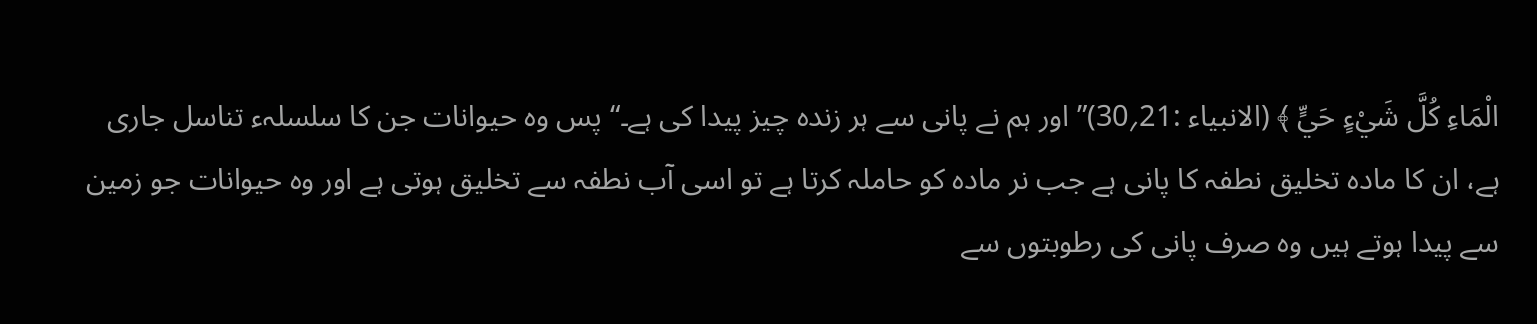الْمَاءِ كُلَّ شَيْءٍ حَيٍّ ﴾ (الانبیاء :21؍30)” اور ہم نے پانی سے ہر زندہ چیز پیدا کی ہے۔“ پس وہ حیوانات جن کا سلسلہء تناسل جاری ہے، ان کا مادہ تخلیق نطفہ کا پانی ہے جب نر مادہ کو حاملہ کرتا ہے تو اسی آب نطفہ سے تخلیق ہوتی ہے اور وہ حیوانات جو زمین سے پیدا ہوتے ہیں وہ صرف پانی کی رطوبتوں سے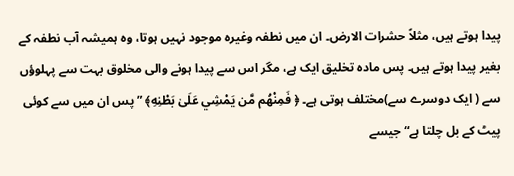پیدا ہوتے ہیں، مثلاً حشرات الارض۔ ان میں نطفہ وغیرہ موجود نہیں ہوتا، وہ ہمیشہ آب نطفہ کے بغیر پیدا ہوتے ہیں۔ پس مادہ تخلیق ایک ہے، مگر اس سے پیدا ہونے والی مخلوق بہت سے پہلوؤں سے ( ایک دوسرے سے)مختلف ہوتی ہے۔ ﴿ فَمِنْهُم مَّن يَمْشِي عَلَىٰ بَطْنِهِ﴾ ” پس ان میں سے کوئی پیٹ کے بل چلتا ہے“ جیسے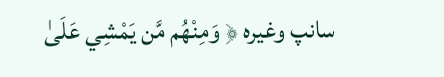سانپ وغیرہ ﴿ وَمِنْهُم مَّن يَمْشِي عَلَىٰ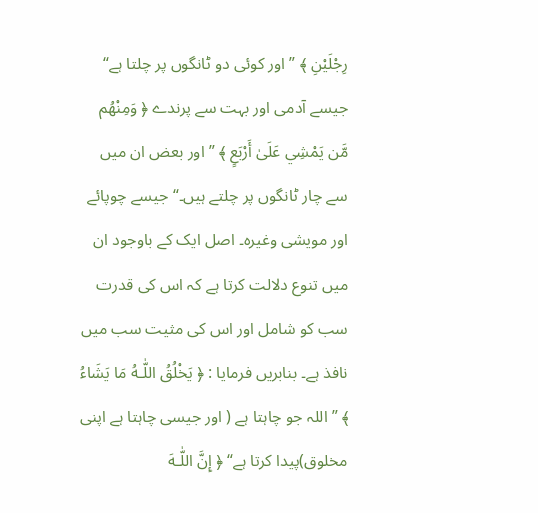رِجْلَيْنِ ﴾ ” اور کوئی دو ٹانگوں پر چلتا ہے“ جیسے آدمی اور بہت سے پرندے ﴿ وَمِنْهُم مَّن يَمْشِي عَلَىٰ أَرْبَعٍ ﴾ ” اور بعض ان میں سے چار ٹانگوں پر چلتے ہیں۔“ جیسے چوپائے اور مویشی وغیرہ۔ اصل ایک کے باوجود ان میں تنوع دلالت کرتا ہے کہ اس کی قدرت سب کو شامل اور اس کی مثیت سب میں نافذ ہے۔ بنابریں فرمایا : ﴿ يَخْلُقُ اللّٰـهُ مَا يَشَاءُ ﴾ ” اللہ جو چاہتا ہے ( اور جیسی چاہتا ہے اپنی مخلوق)پیدا کرتا ہے“ ﴿ إِنَّ اللّٰـهَ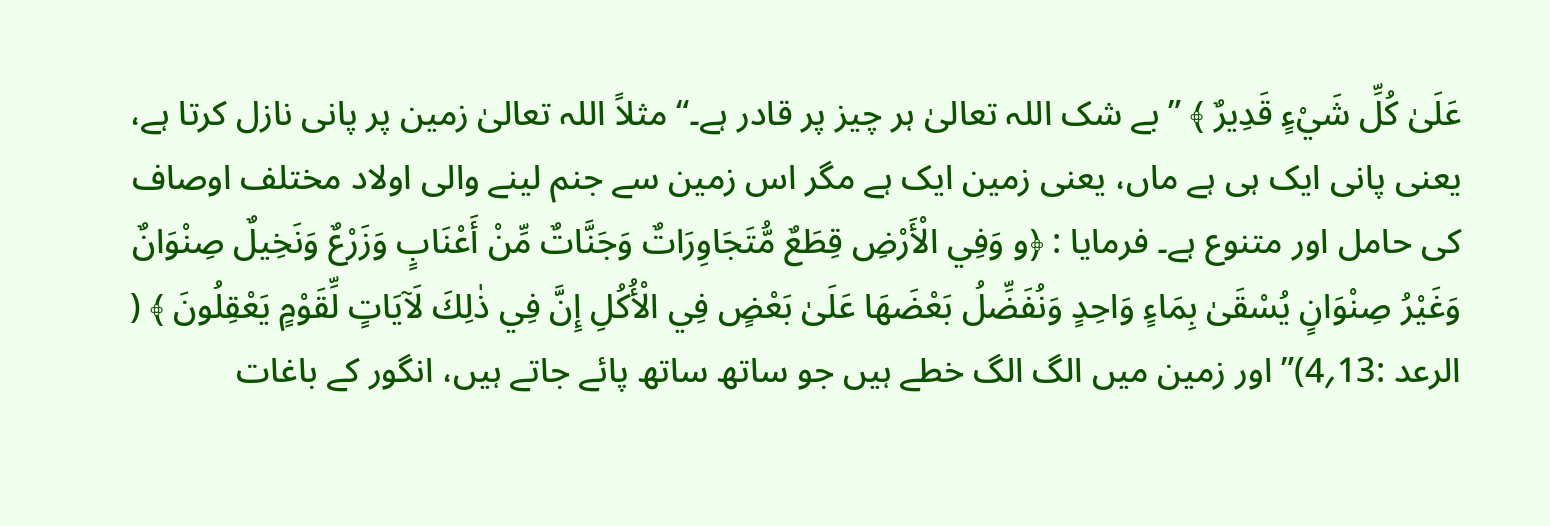عَلَىٰ كُلِّ شَيْءٍ قَدِيرٌ ﴾ ” بے شک اللہ تعالیٰ ہر چیز پر قادر ہے۔“ مثلاً اللہ تعالیٰ زمین پر پانی نازل کرتا ہے، یعنی پانی ایک ہی ہے ماں، یعنی زمین ایک ہے مگر اس زمین سے جنم لینے والی اولاد مختلف اوصاف کی حامل اور متنوع ہے۔ فرمایا : ﴿و وَفِي الْأَرْضِ قِطَعٌ مُّتَجَاوِرَاتٌ وَجَنَّاتٌ مِّنْ أَعْنَابٍ وَزَرْعٌ وَنَخِيلٌ صِنْوَانٌ وَغَيْرُ صِنْوَانٍ يُسْقَىٰ بِمَاءٍ وَاحِدٍ وَنُفَضِّلُ بَعْضَهَا عَلَىٰ بَعْضٍ فِي الْأُكُلِ إِنَّ فِي ذٰلِكَ لَآيَاتٍ لِّقَوْمٍ يَعْقِلُونَ ﴾ ( الرعد :13؍4)” اور زمین میں الگ الگ خطے ہیں جو ساتھ ساتھ پائے جاتے ہیں، انگور کے باغات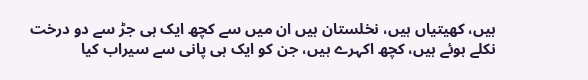ہیں، کھیتیاں ہیں، نخلستان ہیں ان میں سے کچھ ایک ہی جڑ سے دو درخت نکلے ہوئے ہیں، کچھ اکہرے ہیں، جن کو ایک ہی پانی سے سیراب کیا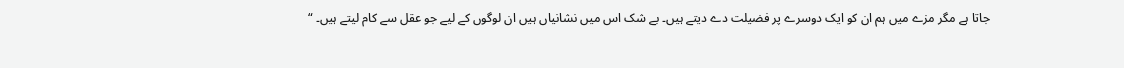جاتا ہے مگر مزے میں ہم ان کو ایک دوسرے پر فضیلت دے دیتے ہیں۔ بے شک اس میں نشانیاں ہیں ان لوگوں کے لیے جو عقل سے کام لیتے ہیں۔ “